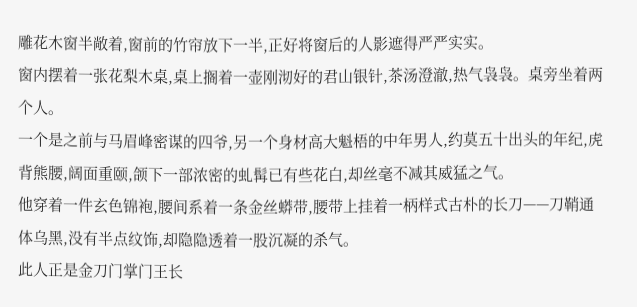雕花木窗半敞着,窗前的竹帘放下一半,正好将窗后的人影遮得严严实实。
窗内摆着一张花梨木桌,桌上搁着一壶刚沏好的君山银针,茶汤澄澈,热气袅袅。桌旁坐着两个人。
一个是之前与马眉峰密谋的四爷,另一个身材高大魁梧的中年男人,约莫五十出头的年纪,虎背熊腰,阔面重颐,颌下一部浓密的虬髯已有些花白,却丝毫不减其威猛之气。
他穿着一件玄色锦袍,腰间系着一条金丝蟒带,腰带上挂着一柄样式古朴的长刀——刀鞘通体乌黑,没有半点纹饰,却隐隐透着一股沉凝的杀气。
此人正是金刀门掌门王长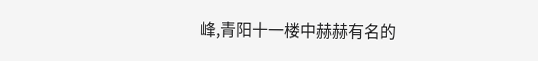峰,青阳十一楼中赫赫有名的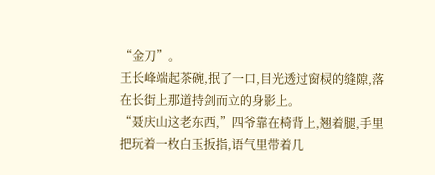“金刀”。
王长峰端起茶碗,抿了一口,目光透过窗棂的缝隙,落在长街上那道持剑而立的身影上。
“聂庆山这老东西,”四爷靠在椅背上,翘着腿,手里把玩着一枚白玉扳指,语气里带着几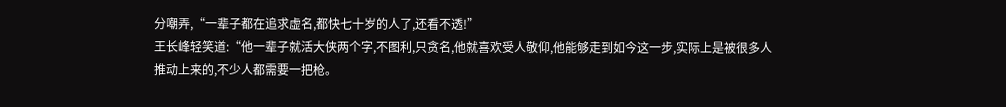分嘲弄,“一辈子都在追求虚名,都快七十岁的人了,还看不透!”
王长峰轻笑道:“他一辈子就活大侠两个字,不图利,只贪名,他就喜欢受人敬仰,他能够走到如今这一步,实际上是被很多人推动上来的,不少人都需要一把枪。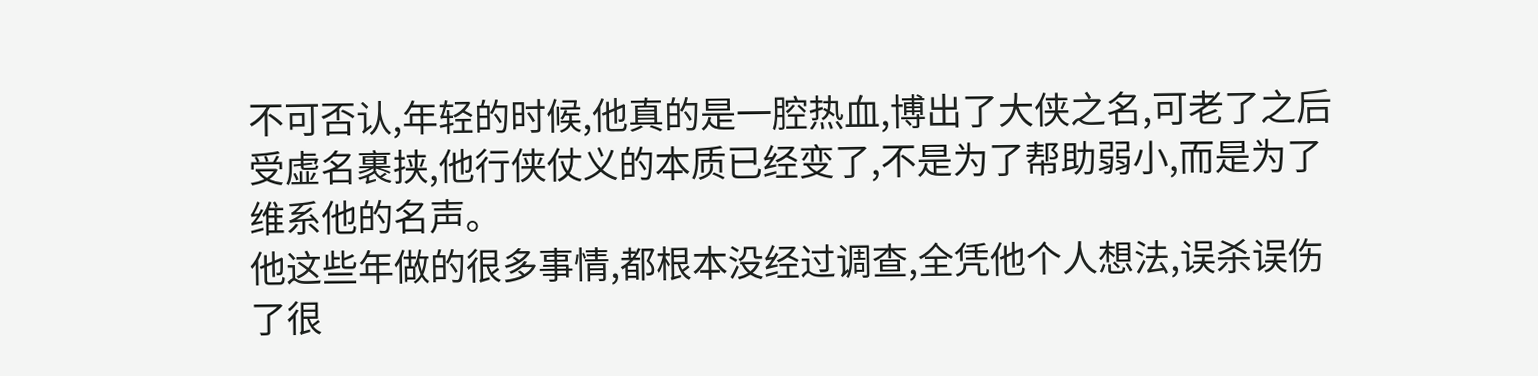不可否认,年轻的时候,他真的是一腔热血,博出了大侠之名,可老了之后受虚名裹挟,他行侠仗义的本质已经变了,不是为了帮助弱小,而是为了维系他的名声。
他这些年做的很多事情,都根本没经过调查,全凭他个人想法,误杀误伤了很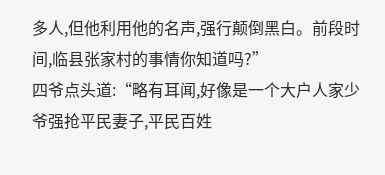多人,但他利用他的名声,强行颠倒黑白。前段时间,临县张家村的事情你知道吗?”
四爷点头道:“略有耳闻,好像是一个大户人家少爷强抢平民妻子,平民百姓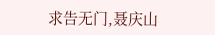求告无门,聂庆山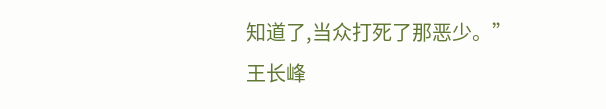知道了,当众打死了那恶少。”
王长峰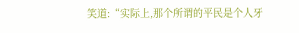笑道:“实际上,那个所谓的平民是个人牙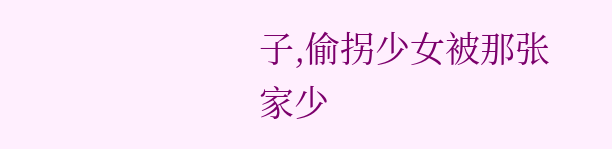子,偷拐少女被那张家少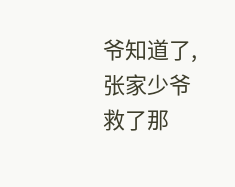爷知道了,张家少爷救了那